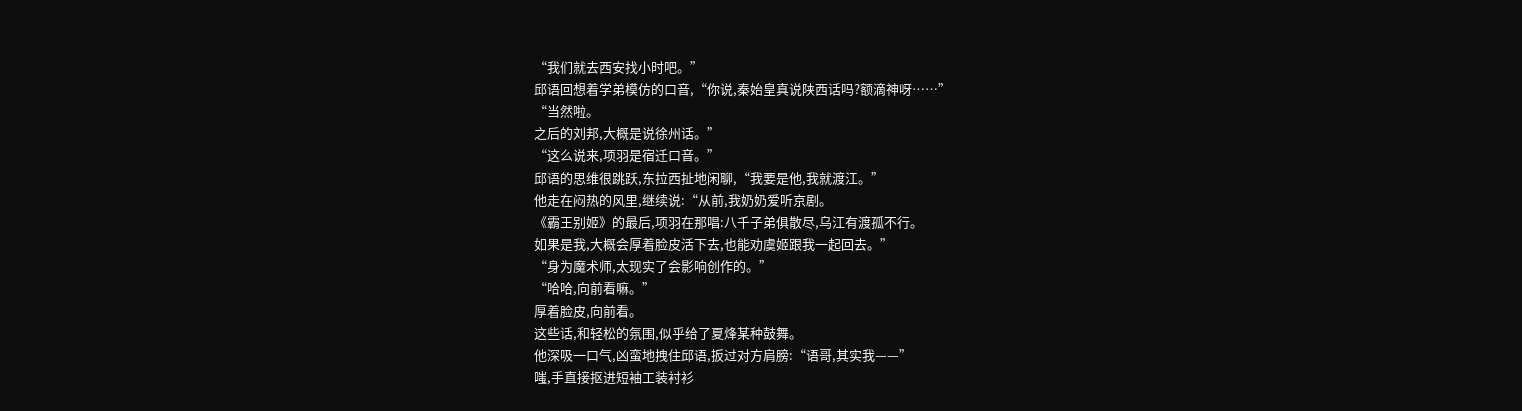“我们就去西安找小时吧。”
邱语回想着学弟模仿的口音,“你说,秦始皇真说陕西话吗?额滴神呀……”
“当然啦。
之后的刘邦,大概是说徐州话。”
“这么说来,项羽是宿迁口音。”
邱语的思维很跳跃,东拉西扯地闲聊,“我要是他,我就渡江。”
他走在闷热的风里,继续说:“从前,我奶奶爱听京剧。
《霸王别姬》的最后,项羽在那唱:八千子弟俱散尽,乌江有渡孤不行。
如果是我,大概会厚着脸皮活下去,也能劝虞姬跟我一起回去。”
“身为魔术师,太现实了会影响创作的。”
“哈哈,向前看嘛。”
厚着脸皮,向前看。
这些话,和轻松的氛围,似乎给了夏烽某种鼓舞。
他深吸一口气,凶蛮地拽住邱语,扳过对方肩膀:“语哥,其实我——”
嗤,手直接抠进短袖工装衬衫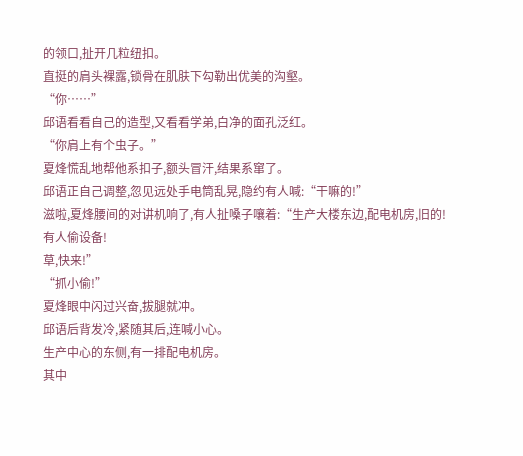的领口,扯开几粒纽扣。
直挺的肩头裸露,锁骨在肌肤下勾勒出优美的沟壑。
“你……”
邱语看看自己的造型,又看看学弟,白净的面孔泛红。
“你肩上有个虫子。”
夏烽慌乱地帮他系扣子,额头冒汗,结果系窜了。
邱语正自己调整,忽见远处手电筒乱晃,隐约有人喊:“干嘛的!”
滋啦,夏烽腰间的对讲机响了,有人扯嗓子嚷着:“生产大楼东边,配电机房,旧的!
有人偷设备!
草,快来!”
“抓小偷!”
夏烽眼中闪过兴奋,拔腿就冲。
邱语后背发冷,紧随其后,连喊小心。
生产中心的东侧,有一排配电机房。
其中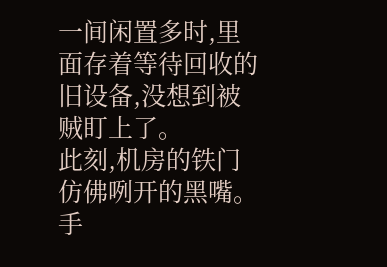一间闲置多时,里面存着等待回收的旧设备,没想到被贼盯上了。
此刻,机房的铁门仿佛咧开的黑嘴。
手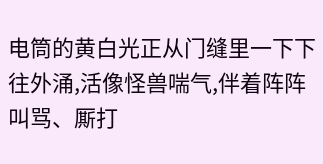电筒的黄白光正从门缝里一下下往外涌,活像怪兽喘气,伴着阵阵叫骂、厮打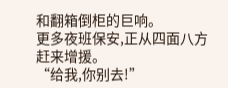和翻箱倒柜的巨响。
更多夜班保安,正从四面八方赶来增援。
“给我,你别去!”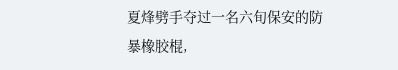夏烽劈手夺过一名六旬保安的防暴橡胶棍,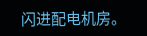闪进配电机房。